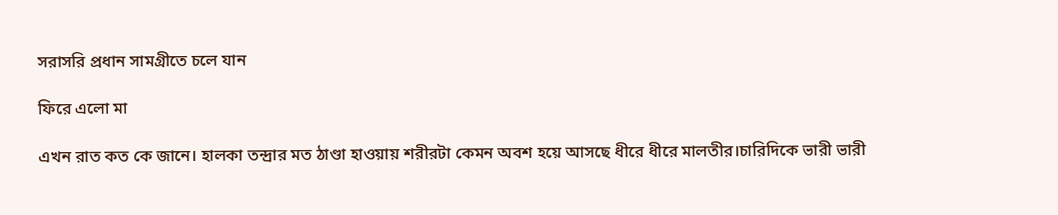সরাসরি প্রধান সামগ্রীতে চলে যান

ফিরে এলো মা

এখন রাত কত কে জানে। হালকা তন্দ্রার মত ঠাণ্ডা হাওয়ায় শরীরটা কেমন অবশ হয়ে আসছে ধীরে ধীরে মালতীর।চারিদিকে ভারী ভারী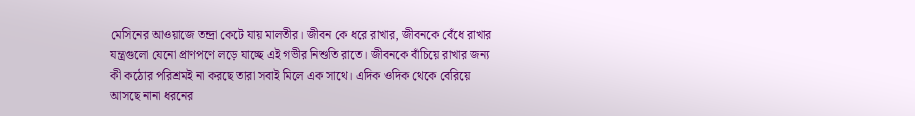মেসিনের আওয়াজে তন্দ্রা কেটে যায় মালতীর। জীবন কে ধরে রাখার, জীবনকে বেঁধে রাখার যন্ত্রগুলো যেনো প্রাণপণে লড়ে যাচ্ছে এই গভীর নিশুতি রাতে। জীবনকে বাঁচিয়ে রাখার জন্য কী কঠোর পরিশ্রমই না করছে তারা সবাই মিলে এক সাথে। এদিক ওদিক থেকে বেরিয়ে আসছে নানা ধরনের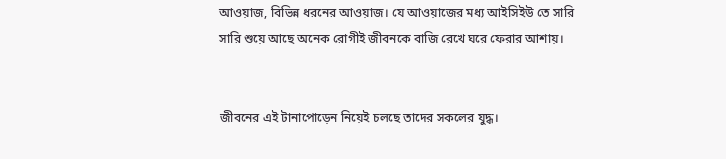আওয়াজ, বিভিন্ন ধরনের আওয়াজ। যে আওয়াজের মধ্য আইসিইউ তে সারি সারি শুয়ে আছে অনেক রোগীই জীবনকে বাজি রেখে ঘরে ফেরার আশায়।


জীবনের এই টানাপোড়েন নিয়েই চলছে তাদের সকলের যুদ্ধ।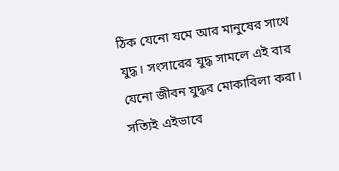ঠিক যেনো যমে আর মানুষের সাথে যুদ্ধ। সংসারের যুদ্ধ সামলে এই বার যেনো জীবন যুদ্ধর মোকাবিলা করা। সত্যিই এইভাবে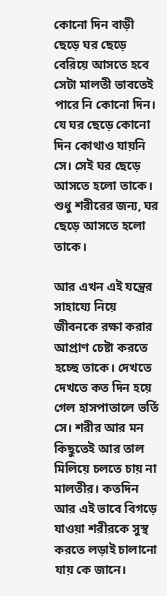কোনো দিন বাড়ী ছেড়ে ঘর ছেড়ে বেরিয়ে আসতে হবে সেটা মালতী ভাবতেই পারে নি কোনো দিন। যে ঘর ছেড়ে কোনো দিন কোথাও যায়নি সে। সেই ঘর ছেড়ে আসতে হলো তাকে। শুধু শরীরের জন্য, ঘর ছেড়ে আসতে হলো তাকে।

আর এখন এই যন্ত্রের সাহায্যে নিয়ে জীবনকে রক্ষা করার আপ্রাণ চেষ্টা করতে হচ্ছে তাকে। দেখতে দেখতে কত দিন হয়ে গেল হাসপাতালে ভর্তি সে। শরীর আর মন কিছুতেই আর তাল মিলিয়ে চলতে চায় না মালতীর। কতদিন আর এই ভাবে বিগড়ে যাওয়া শরীরকে সুস্থ করতে লড়াই চালানো যায় কে জানে।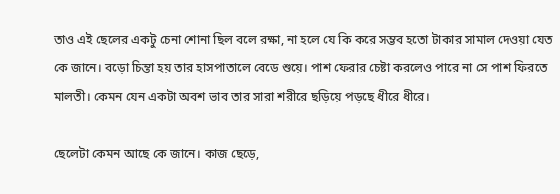তাও এই ছেলের একটু চেনা শোনা ছিল বলে রক্ষা, না হলে যে কি করে সম্ভব হতো টাকার সামাল দেওয়া যেত কে জানে। বড়ো চিন্তা হয় তার হাসপাতালে বেডে শুয়ে। পাশ ফেরার চেষ্টা করলেও পারে না সে পাশ ফিরতে মালতী। কেমন যেন একটা অবশ ভাব তার সারা শরীরে ছড়িয়ে পড়ছে ধীরে ধীরে।

ছেলেটা কেমন আছে কে জানে। কাজ ছেড়ে,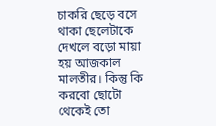চাকরি ছেড়ে বসে থাকা ছেলেটাকে দেখলে বড়ো মায়া হয় আজকাল মালতীর। কিন্তু কি করবো ছোটো থেকেই তো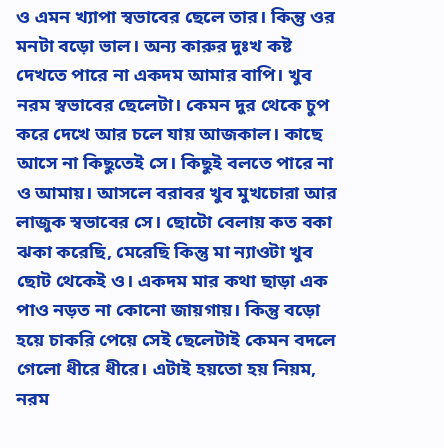ও এমন খ্যাপা স্বভাবের ছেলে তার। কিন্তু ওর মনটা বড়ো ভাল। অন্য কারুর দুঃখ কষ্ট দেখতে পারে না একদম আমার বাপি। খুব নরম স্বভাবের ছেলেটা। কেমন দুর থেকে চুপ করে দেখে আর চলে যায় আজকাল। কাছে আসে না কিছুতেই সে। কিছুই বলতে পারে না ও আমায়। আসলে বরাবর খুব মুখচোরা আর লাজুক স্বভাবের সে। ছোটো বেলায় কত বকা ঝকা করেছি, মেরেছি কিন্তু মা ন্যাওটা খুব ছোট থেকেই ও। একদম মার কথা ছাড়া এক পাও নড়ত না কোনো জায়গায়। কিন্তু বড়ো হয়ে চাকরি পেয়ে সেই ছেলেটাই কেমন বদলে গেলো ধীরে ধীরে। এটাই হয়তো হয় নিয়ম, নরম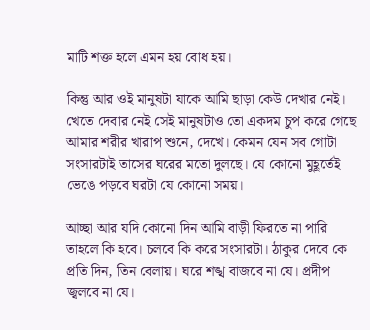মাটি শক্ত হলে এমন হয় বোধ হয়।

কিন্তু আর ওই মানুষটা যাকে আমি ছাড়া কেউ দেখার নেই। খেতে দেবার নেই সেই মানুষটাও তো একদম চুপ করে গেছে আমার শরীর খারাপ শুনে, দেখে। কেমন যেন সব গোটা সংসারটাই তাসের ঘরের মতো দুলছে। যে কোনো মুহূর্তেই ভেঙে পড়বে ঘরটা যে কোনো সময়।

আচ্ছা আর যদি কোনো দিন আমি বাড়ী ফিরতে না পারি তাহলে কি হবে। চলবে কি করে সংসারটা। ঠাকুর দেবে কে প্রতি দিন, তিন বেলায়। ঘরে শঙ্খ বাজবে না যে। প্রদীপ জ্বলবে না যে।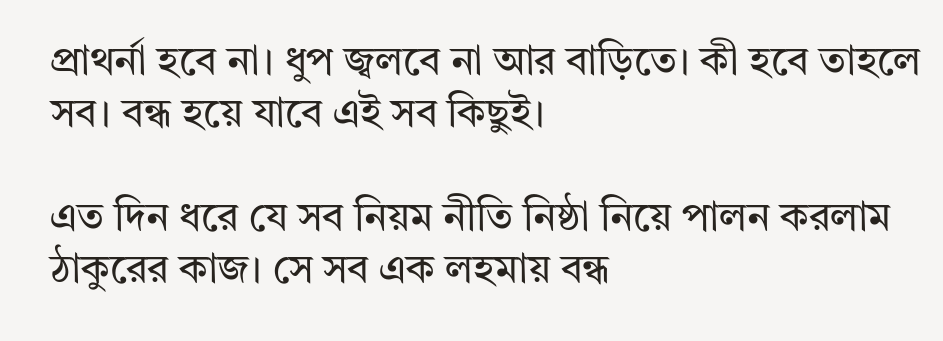প্রাথর্না হবে না। ধুপ জ্বলবে না আর বাড়িতে। কী হবে তাহলে সব। বন্ধ হয়ে যাবে এই সব কিছুই।

এত দিন ধরে যে সব নিয়ম নীতি নিষ্ঠা নিয়ে পালন করলাম ঠাকুরের কাজ। সে সব এক লহমায় বন্ধ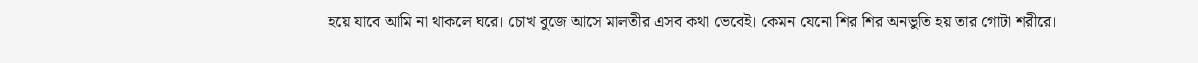হয়ে যাবে আমি না থাকলে ঘরে। চোখ বুজে আসে মালতীর এসব কথা ভেবেই। কেমন যেনো শির শির অনভুতি হয় তার গোটা শরীরে।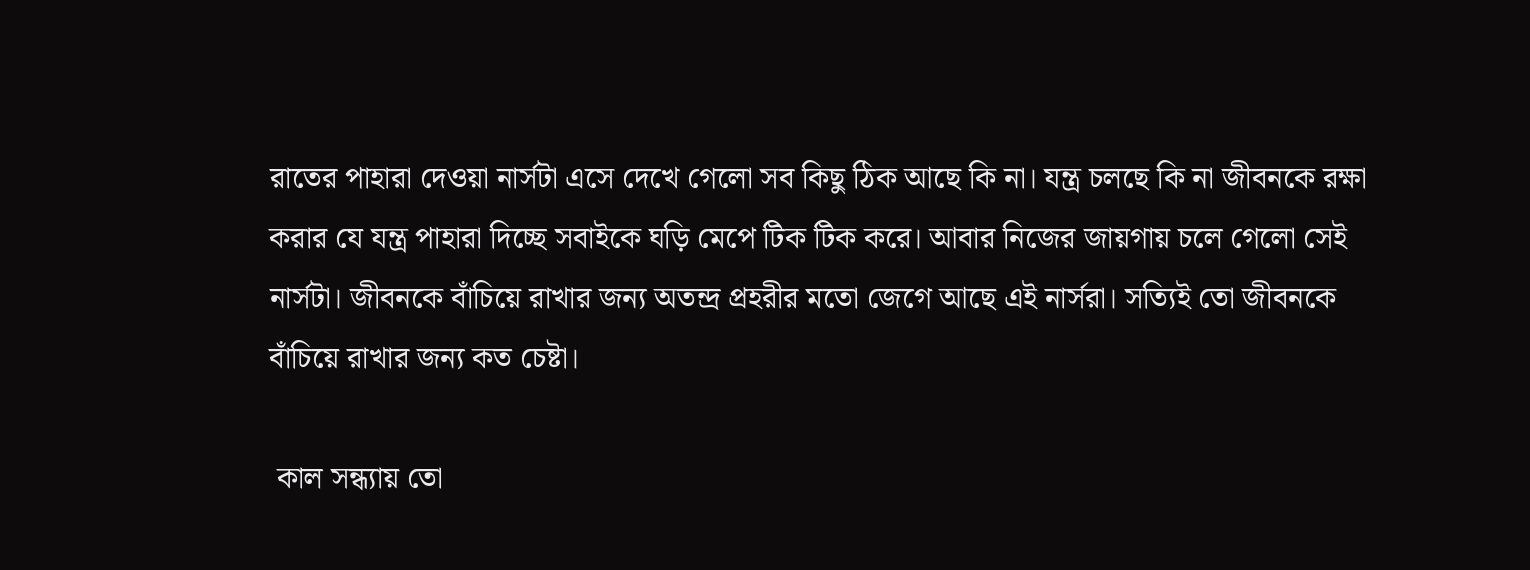রাতের পাহারা দেওয়া নার্সটা এসে দেখে গেলো সব কিছু ঠিক আছে কি না। যন্ত্র চলছে কি না জীবনকে রক্ষা করার যে যন্ত্র পাহারা দিচ্ছে সবাইকে ঘড়ি মেপে টিক টিক করে। আবার নিজের জায়গায় চলে গেলো সেই নার্সটা। জীবনকে বাঁচিয়ে রাখার জন্য অতন্দ্র প্রহরীর মতো জেগে আছে এই নার্সরা। সত্যিই তো জীবনকে বাঁচিয়ে রাখার জন্য কত চেষ্টা।

 কাল সন্ধ্যায় তো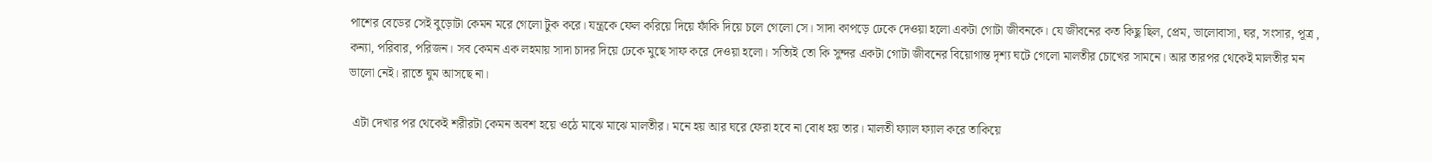পাশের বেডের সেই বুড়োটা কেমন মরে গেলো টুক করে। যন্ত্রকে ফেল করিয়ে দিয়ে ফাঁকি দিয়ে চলে গেলো সে। সাদা কাপড়ে ঢেকে দেওয়া হলো একটা গোটা জীবনকে। যে জীবনের কত কিছু ছিল, প্রেম, ভালোবাসা, ঘর, সংসার, পূত্র , কন্যা, পরিবার, পরিজন। সব কেমন এক লহমায় সাদা চাদর দিয়ে ঢেকে মুছে সাফ করে দেওয়া হলো। সত্যিই তো কি সুন্দর একটা গোটা জীবনের বিয়োগান্ত দৃশ্য ঘটে গেলো মালতীর চোখের সামনে। আর তারপর থেকেই মালতীর মন ভালো নেই। রাতে ঘুম আসছে না।

 এটা দেখার পর থেকেই শরীরটা কেমন অবশ হয়ে ওঠে মাঝে মাঝে মালতীর। মনে হয় আর ঘরে ফেরা হবে না বোধ হয় তার। মালতী ফ্যাল ফ্যাল করে তাকিয়ে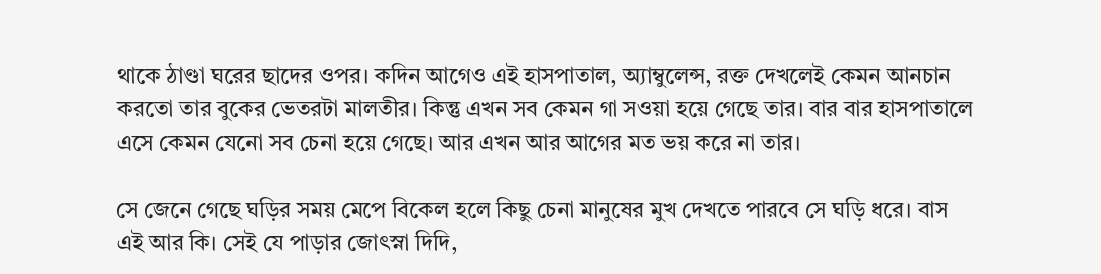থাকে ঠাণ্ডা ঘরের ছাদের ওপর। কদিন আগেও এই হাসপাতাল, অ্যাম্বুলেন্স, রক্ত দেখলেই কেমন আনচান করতো তার বুকের ভেতরটা মালতীর। কিন্তু এখন সব কেমন গা সওয়া হয়ে গেছে তার। বার বার হাসপাতালে এসে কেমন যেনো সব চেনা হয়ে গেছে। আর এখন আর আগের মত ভয় করে না তার।

সে জেনে গেছে ঘড়ির সময় মেপে বিকেল হলে কিছু চেনা মানুষের মুখ দেখতে পারবে সে ঘড়ি ধরে। বাস এই আর কি। সেই যে পাড়ার জোৎস্না দিদি,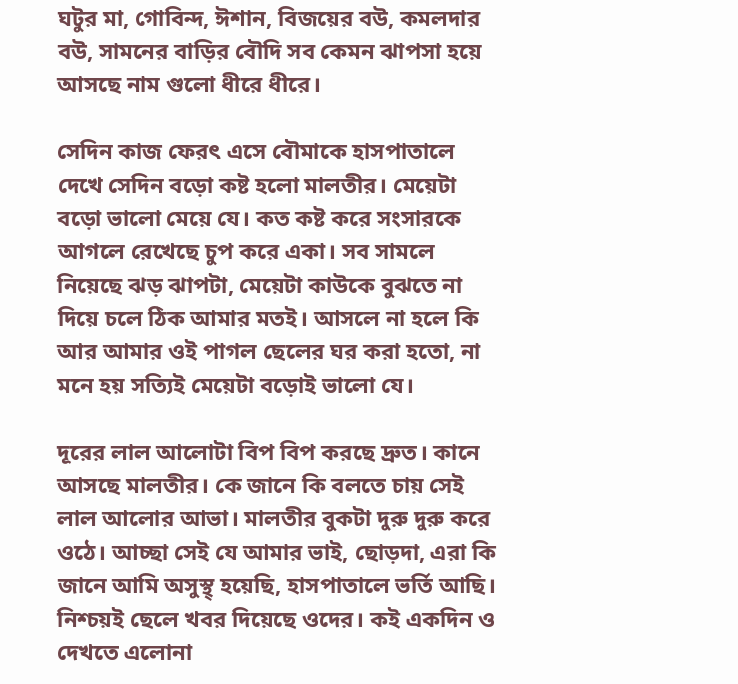ঘটুর মা, গোবিন্দ, ঈশান, বিজয়ের বউ, কমলদার বউ, সামনের বাড়ির বৌদি সব কেমন ঝাপসা হয়ে আসছে নাম গুলো ধীরে ধীরে।

সেদিন কাজ ফেরৎ এসে বৌমাকে হাসপাতালে দেখে সেদিন বড়ো কষ্ট হলো মালতীর। মেয়েটা বড়ো ভালো মেয়ে যে। কত কষ্ট করে সংসারকে আগলে রেখেছে চুপ করে একা। সব সামলে নিয়েছে ঝড় ঝাপটা, মেয়েটা কাউকে বুঝতে না দিয়ে চলে ঠিক আমার মতই। আসলে না হলে কি আর আমার ওই পাগল ছেলের ঘর করা হতো, না মনে হয় সত্যিই মেয়েটা বড়োই ভালো যে।

দূরের লাল আলোটা বিপ বিপ করছে দ্রুত। কানে আসছে মালতীর। কে জানে কি বলতে চায় সেই লাল আলোর আভা। মালতীর বুকটা দুরু দুরু করে ওঠে। আচ্ছা সেই যে আমার ভাই, ছোড়দা, এরা কি জানে আমি অসুস্থ্ হয়েছি, হাসপাতালে ভর্তি আছি। নিশ্চয়ই ছেলে খবর দিয়েছে ওদের। কই একদিন ও দেখতে এলোনা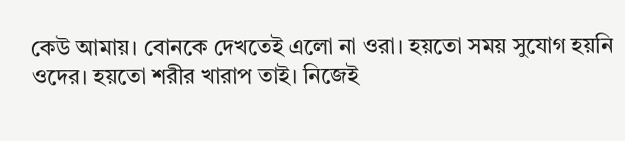কেউ আমায়। বোনকে দেখতেই এলো না ওরা। হয়তো সময় সুযোগ হয়নি ওদের। হয়তো শরীর খারাপ তাই। নিজেই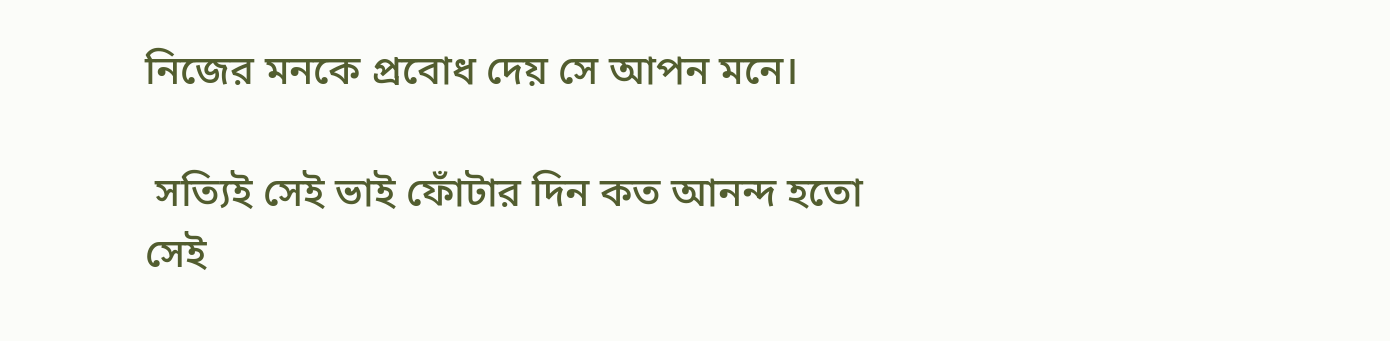নিজের মনকে প্রবোধ দেয় সে আপন মনে।

 সত্যিই সেই ভাই ফোঁটার দিন কত আনন্দ হতো সেই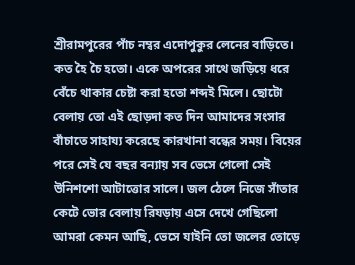শ্রীরামপুরের পাঁচ নম্বর এদোপুকুর লেনের বাড়িতে। কত হৈ চৈ হতো। একে অপরের সাথে জড়িয়ে ধরে বেঁচে থাকার চেষ্টা করা হতো শব্দই মিলে। ছোটো বেলায় তো এই ছোড়দা কত দিন আমাদের সংসার বাঁচাতে সাহায্য করেছে কারখানা বন্ধের সময়। বিয়ের পরে সেই যে বছর বন্যায় সব ভেসে গেলো সেই উনিশশো আটাত্তোর সালে। জল ঠেলে নিজে সাঁতার কেটে ভোর বেলায় রিযড়ায় এসে দেখে গেছিলো আমরা কেমন আছি, ভেসে যাইনি তো জলের তোড়ে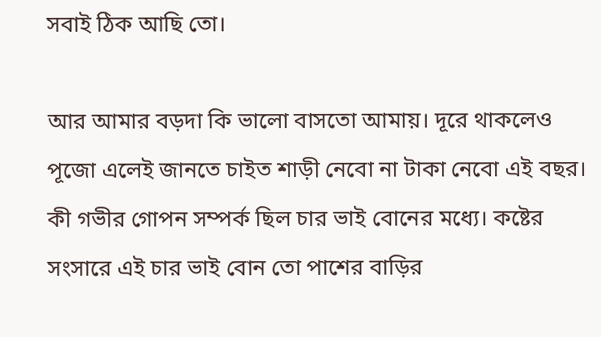সবাই ঠিক আছি তো।

আর আমার বড়দা কি ভালো বাসতো আমায়। দূরে থাকলেও পূজো এলেই জানতে চাইত শাড়ী নেবো না টাকা নেবো এই বছর। কী গভীর গোপন সম্পর্ক ছিল চার ভাই বোনের মধ্যে। কষ্টের সংসারে এই চার ভাই বোন তো পাশের বাড়ির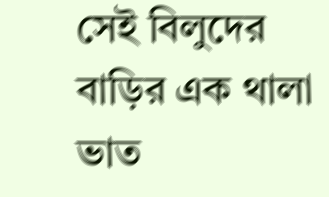সেই বিলুদের বাড়ির এক থালা ভাত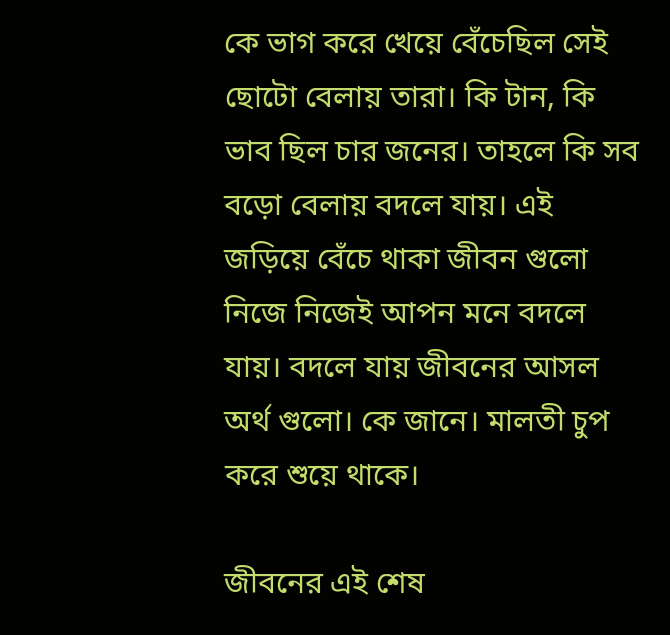কে ভাগ করে খেয়ে বেঁচেছিল সেই ছোটো বেলায় তারা। কি টান, কি ভাব ছিল চার জনের। তাহলে কি সব বড়ো বেলায় বদলে যায়। এই জড়িয়ে বেঁচে থাকা জীবন গুলো নিজে নিজেই আপন মনে বদলে যায়। বদলে যায় জীবনের আসল অর্থ গুলো। কে জানে। মালতী চুপ করে শুয়ে থাকে।

জীবনের এই শেষ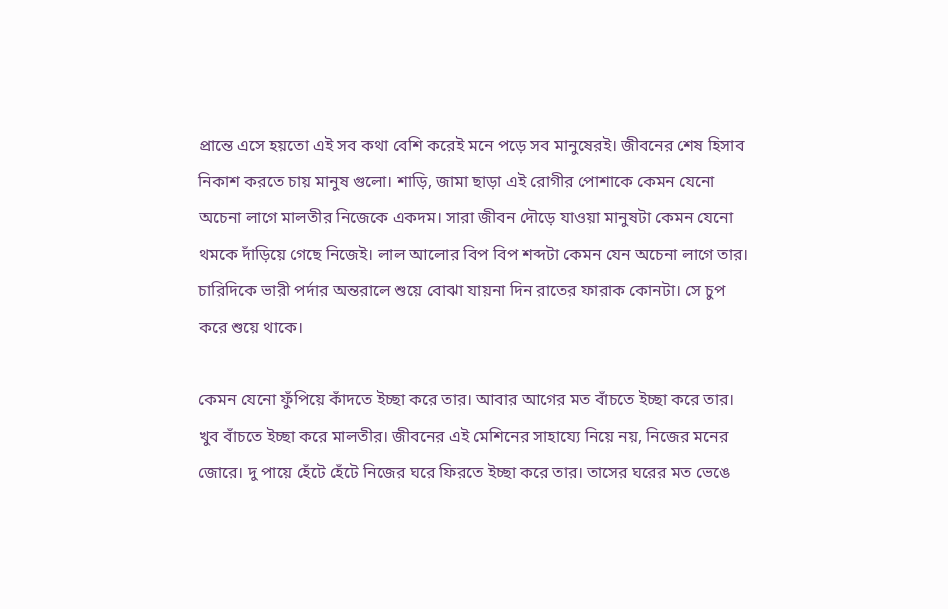প্রান্তে এসে হয়তো এই সব কথা বেশি করেই মনে পড়ে সব মানুষেরই। জীবনের শেষ হিসাব নিকাশ করতে চায় মানুষ গুলো। শাড়ি, জামা ছাড়া এই রোগীর পোশাকে কেমন যেনো অচেনা লাগে মালতীর নিজেকে একদম। সারা জীবন দৌড়ে যাওয়া মানুষটা কেমন যেনো থমকে দাঁড়িয়ে গেছে নিজেই। লাল আলোর বিপ বিপ শব্দটা কেমন যেন অচেনা লাগে তার। চারিদিকে ভারী পর্দার অন্তরালে শুয়ে বোঝা যায়না দিন রাতের ফারাক কোনটা। সে চুপ করে শুয়ে থাকে।

কেমন যেনো ফুঁপিয়ে কাঁদতে ইচ্ছা করে তার। আবার আগের মত বাঁচতে ইচ্ছা করে তার। খুব বাঁচতে ইচ্ছা করে মালতীর। জীবনের এই মেশিনের সাহায্যে নিয়ে নয়, নিজের মনের জোরে। দু পায়ে হেঁটে হেঁটে নিজের ঘরে ফিরতে ইচ্ছা করে তার। তাসের ঘরের মত ভেঙে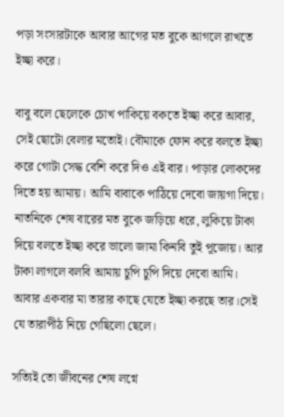পড়া সংসারটাকে আবার আগের মত বুকে আগলে রাখতে ইচ্ছা করে।

বাবু বলে ছেলেকে চোখ পাকিয়ে বকতে ইচ্ছা করে আবার, সেই ছোটো বেলার মতোই। বৌমাকে ফোন করে বলতে ইচ্ছা করে গোটা সেদ্ধ বেশি করে দিও এই বার। পাড়ার লোকদের দিতে হয় আমায়। আমি বাবাকে পাঠিয়ে দেবো জায়গা দিয়ে। নাতনিকে শেষ বারের মত বুকে জড়িয়ে ধরে, লুকিয়ে টাকা দিয়ে বলতে ইচ্ছা করে ভালো জামা কিনবি তুই পূজোয়। আর টাকা লাগলে বলবি আমায় চুপি চুপি দিয়ে দেবো আমি। আবার একবার মা তারার কাছে যেতে ইচ্ছা করছে তার।সেই যে তারাপীঠ নিয়ে গেছিলো ছেলে।

সত্যিই তো জীবনের শেষ লগ্নে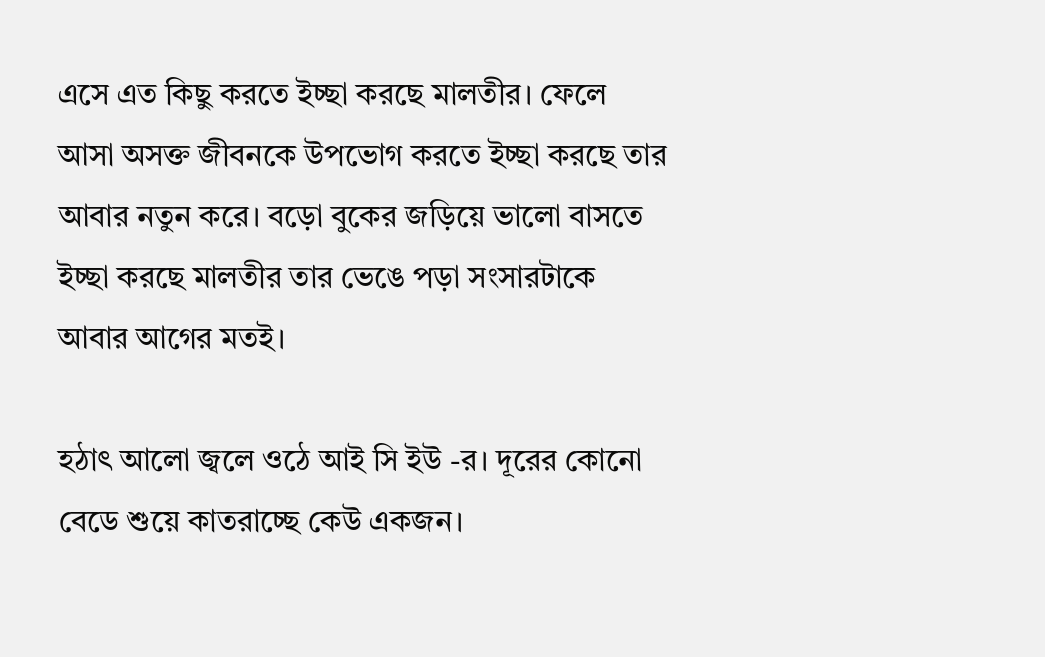এসে এত কিছু করতে ইচ্ছা করছে মালতীর। ফেলে আসা অসক্ত জীবনকে উপভোগ করতে ইচ্ছা করছে তার আবার নতুন করে। বড়ো বুকের জড়িয়ে ভালো বাসতে ইচ্ছা করছে মালতীর তার ভেঙে পড়া সংসারটাকে আবার আগের মতই।

হঠাৎ আলো জ্বলে ওঠে আই সি ইউ -র। দূরের কোনো বেডে শুয়ে কাতরাচ্ছে কেউ একজন।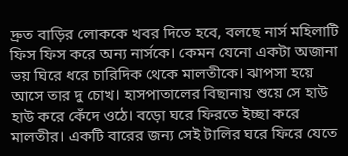দ্রুত বাড়ির লোককে খবর দিতে হবে, বলছে নার্স মহিলাটি ফিস ফিস করে অন্য নার্সকে। কেমন যেনো একটা অজানা ভয় ঘিরে ধরে চারিদিক থেকে মালতীকে। ঝাপসা হয়ে আসে তার দু চোখ। হাসপাতালের বিছানায় শুয়ে সে হাউ হাউ করে কেঁদে ওঠে। বড়ো ঘরে ফিরতে ইচ্ছা করে মালতীর। একটি বারের জন্য সেই টালির ঘরে ফিরে যেতে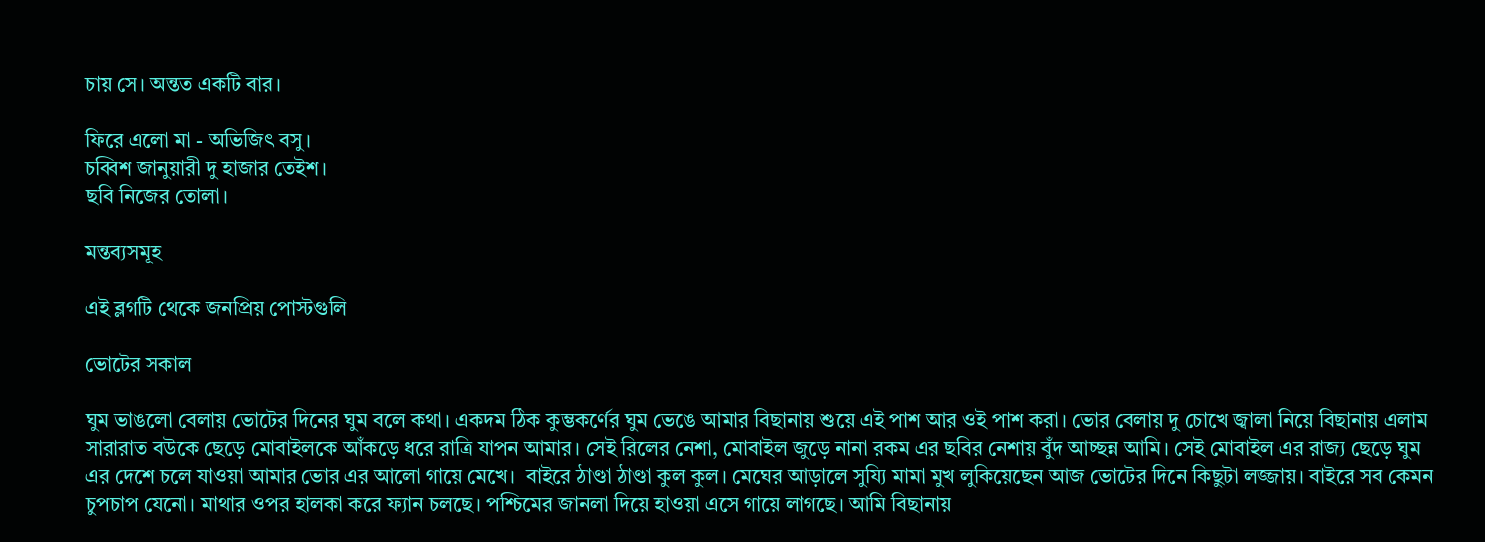চায় সে। অন্তত একটি বার।

ফিরে এলো মা - অভিজিৎ বসু।
চব্বিশ জানুয়ারী দু হাজার তেইশ।
ছবি নিজের তোলা।

মন্তব্যসমূহ

এই ব্লগটি থেকে জনপ্রিয় পোস্টগুলি

ভোটের সকাল

ঘুম ভাঙলো বেলায় ভোটের দিনের ঘুম বলে কথা। একদম ঠিক কুম্ভকর্ণের ঘুম ভেঙে আমার বিছানায় শুয়ে এই পাশ আর ওই পাশ করা। ভোর বেলায় দু চোখে জ্বালা নিয়ে বিছানায় এলাম সারারাত বউকে ছেড়ে মোবাইলকে আঁকড়ে ধরে রাত্রি যাপন আমার। সেই রিলের নেশা, মোবাইল জুড়ে নানা রকম এর ছবির নেশায় বুঁদ আচ্ছন্ন আমি। সেই মোবাইল এর রাজ্য ছেড়ে ঘুম এর দেশে চলে যাওয়া আমার ভোর এর আলো গায়ে মেখে।  বাইরে ঠাণ্ডা ঠাণ্ডা কুল কুল। মেঘের আড়ালে সুয্যি মামা মুখ লুকিয়েছেন আজ ভোটের দিনে কিছুটা লজ্জায়। বাইরে সব কেমন চুপচাপ যেনো। মাথার ওপর হালকা করে ফ্যান চলছে। পশ্চিমের জানলা দিয়ে হাওয়া এসে গায়ে লাগছে। আমি বিছানায়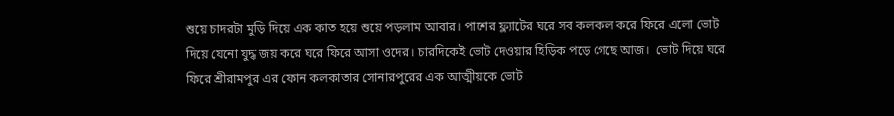শুয়ে চাদরটা মুড়ি দিয়ে এক কাত হয়ে শুয়ে পড়লাম আবার। পাশের ফ্ল্যাটের ঘরে সব কলকল করে ফিরে এলো ভোট দিয়ে যেনো যুদ্ধ জয় করে ঘরে ফিরে আসা ওদের। চারদিকেই ভোট দেওয়ার হিড়িক পড়ে গেছে আজ।  ভোট দিয়ে ঘরে ফিরে শ্রীরামপুর এর ফোন কলকাতার সোনারপুরের এক আত্মীয়কে ভোট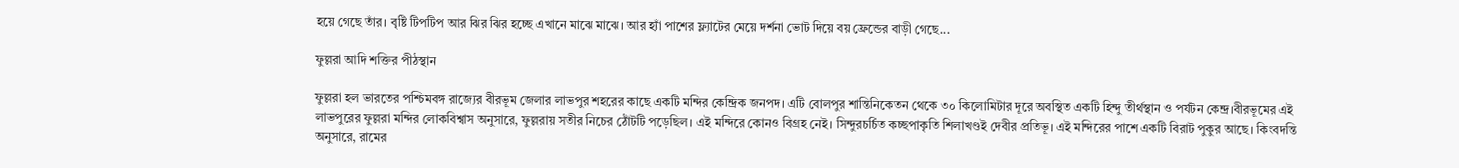হয়ে গেছে তাঁর। বৃষ্টি টিপটিপ আর ঝির ঝির হচ্ছে এখানে মাঝে মাঝে। আর হ্যাঁ পাশের ফ্ল্যাটের মেয়ে দর্শনা ভোট দিয়ে বয় ফ্রেন্ডের বাড়ী গেছে...

ফুল্লরা আদি শক্তির পীঠস্থান

ফুল্লরা হল ভারতের পশ্চিমবঙ্গ রাজ্যের বীরভূম জেলার লাভপুর শহরের কাছে একটি মন্দির কেন্দ্রিক জনপদ। এটি বোলপুর শান্তিনিকেতন থেকে ৩০ কিলোমিটার দূরে অবস্থিত একটি হিন্দু তীর্থস্থান ও পর্যটন কেন্দ্র।বীরভূমের এই লাভপুরের ফুল্লরা মন্দির লোকবিশ্বাস অনুসারে, ফুল্লরায় সতীর নিচের ঠোঁটটি পড়েছিল। এই মন্দিরে কোনও বিগ্রহ নেই। সিন্দুরচর্চিত কচ্ছপাকৃতি শিলাখণ্ডই দেবীর প্রতিভূ। এই মন্দিরের পাশে একটি বিরাট পুকুর আছে। কিংবদন্তি অনুসারে, রামের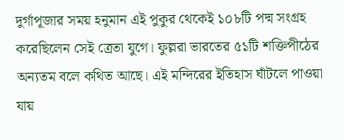দুর্গাপূজার সময় হনুমান এই পুকুর থেকেই ১০৮টি পদ্ম সংগ্রহ করেছিলেন সেই ত্রেতা যুগে। ফুল্লরা ভারতের ৫১টি শক্তিপীঠের অন্যতম বলে কথিত আছে। এই মন্দিরের ইতিহাস ঘাঁটলে পাওয়া যায়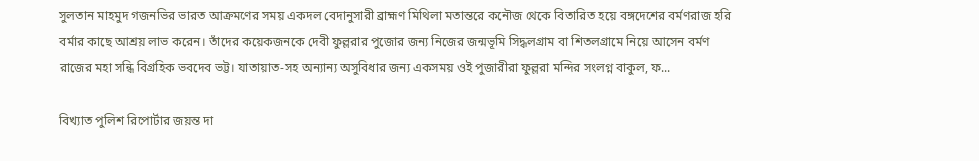সুলতান মাহমুদ গজনভির ভারত আক্রমণের সময় একদল বেদানুসারী ব্রাহ্মণ মিথিলা মতান্তরে কনৌজ থেকে বিতারিত হয়ে বঙ্গদেশের বর্মণরাজ হরি বর্মার কাছে আশ্রয় লাভ করেন। তাঁদের কয়েকজনকে দেবী ফুল্লরার পুজোর জন্য নিজের জন্মভূমি সিদ্ধলগ্রাম বা শিতলগ্রামে নিয়ে আসেন বর্মণ রাজের মহা সন্ধি বিগ্রহিক ভবদেব ভট্ট। যাতায়াত-সহ অন্যান্য অসুবিধার জন্য একসময় ওই পুজারীরা ফুল্লরা মন্দির সংলগ্ন বাকুল, ফ...

বিখ্যাত পুলিশ রিপোর্টার জয়ন্ত দা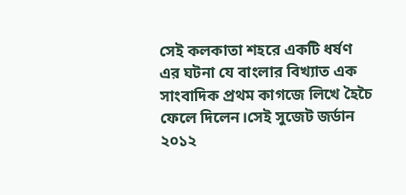সেই কলকাতা শহরে একটি ধর্ষণ এর ঘটনা যে বাংলার বিখ্যাত এক সাংবাদিক প্রথম কাগজে লিখে হৈচৈ ফেলে দিলেন।সেই সুজেট জর্ডান ২০১২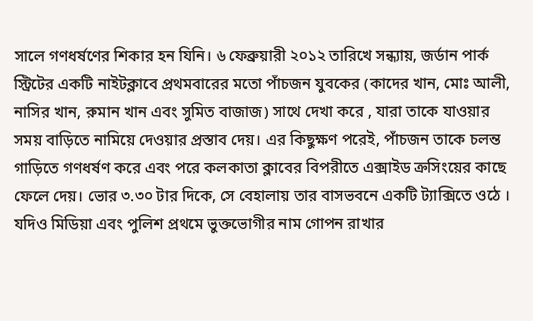সালে গণধর্ষণের শিকার হন যিনি। ৬ ফেব্রুয়ারী ২০১২ তারিখে সন্ধ্যায়, জর্ডান পার্ক স্ট্রিটের একটি নাইটক্লাবে প্রথমবারের মতো পাঁচজন যুবকের (কাদের খান, মোঃ আলী, নাসির খান, রুমান খান এবং সুমিত বাজাজ) সাথে দেখা করে , যারা তাকে যাওয়ার সময় বাড়িতে নামিয়ে দেওয়ার প্রস্তাব দেয়। এর কিছুক্ষণ পরেই, পাঁচজন তাকে চলন্ত গাড়িতে গণধর্ষণ করে এবং পরে কলকাতা ক্লাবের বিপরীতে এক্সাইড ক্রসিংয়ের কাছে ফেলে দেয়। ভোর ৩.৩০ টার দিকে, সে বেহালায় তার বাসভবনে একটি ট্যাক্সিতে ওঠে ।  যদিও মিডিয়া এবং পুলিশ প্রথমে ভুক্তভোগীর নাম গোপন রাখার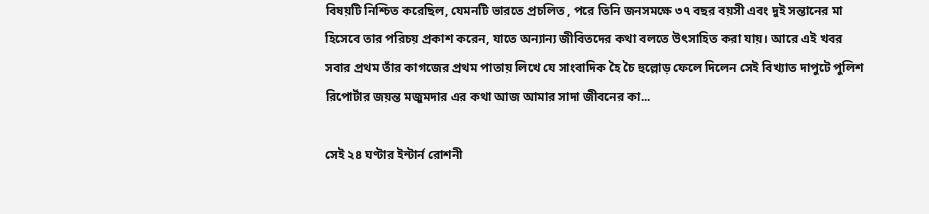বিষয়টি নিশ্চিত করেছিল, যেমনটি ভারতে প্রচলিত , পরে তিনি জনসমক্ষে ৩৭ বছর বয়সী এবং দুই সন্তানের মা হিসেবে তার পরিচয় প্রকাশ করেন, যাতে অন্যান্য জীবিতদের কথা বলতে উৎসাহিত করা যায়। আরে এই খবর সবার প্রথম তাঁর কাগজের প্রথম পাতায় লিখে যে সাংবাদিক হৈ চৈ হুল্লোড় ফেলে দিলেন সেই বিখ্যাত দাপুটে পুলিশ রিপোর্টার জয়ন্ত মজুমদার এর কথা আজ আমার সাদা জীবনের কা...

সেই ২৪ ঘণ্টার ইন্টার্ন রোশনী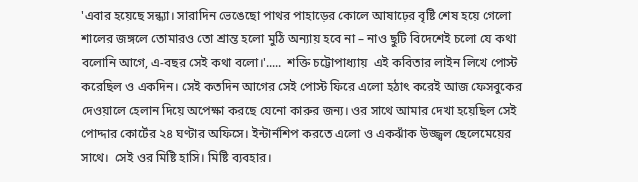'এবার হয়েছে সন্ধ্যা। সারাদিন ভেঙেছো পাথর পাহাড়ের কোলে আষাঢ়ের বৃষ্টি শেষ হয়ে গেলো শালের জঙ্গলে তোমারও তো শ্রান্ত হলো মুঠি অন্যায় হবে না – নাও ছুটি বিদেশেই চলো যে কথা বলোনি আগে, এ-বছর সেই কথা বলো।'.....  শক্তি চট্টোপাধ্যায়  এই কবিতার লাইন লিখে পোস্ট করেছিল ও একদিন। সেই কতদিন আগের সেই পোস্ট ফিরে এলো হঠাৎ করেই আজ ফেসবুকের দেওয়ালে হেলান দিয়ে অপেক্ষা করছে যেনো কারুর জন্য। ওর সাথে আমার দেখা হয়েছিল সেই পোদ্দার কোর্টের ২৪ ঘণ্টার অফিসে। ইন্টার্নশিপ করতে এলো ও একঝাঁক উজ্জ্বল ছেলেমেয়ের সাথে।  সেই ওর মিষ্টি হাসি। মিষ্টি ব্যবহার।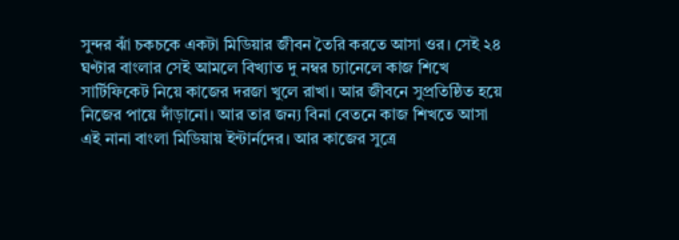সুন্দর ঝাঁ চকচকে একটা মিডিয়ার জীবন তৈরি করতে আসা ওর। সেই ২৪ ঘণ্টার বাংলার সেই আমলে বিখ্যাত দু নম্বর চ্যানেলে কাজ শিখে সার্টিফিকেট নিয়ে কাজের দরজা খুলে রাখা। আর জীবনে সুপ্রতিষ্ঠিত হয়ে নিজের পায়ে দাঁড়ানো। আর তার জন্য বিনা বেতনে কাজ শিখতে আসা এই নানা বাংলা মিডিয়ায় ইন্টার্নদের। আর কাজের সুত্রে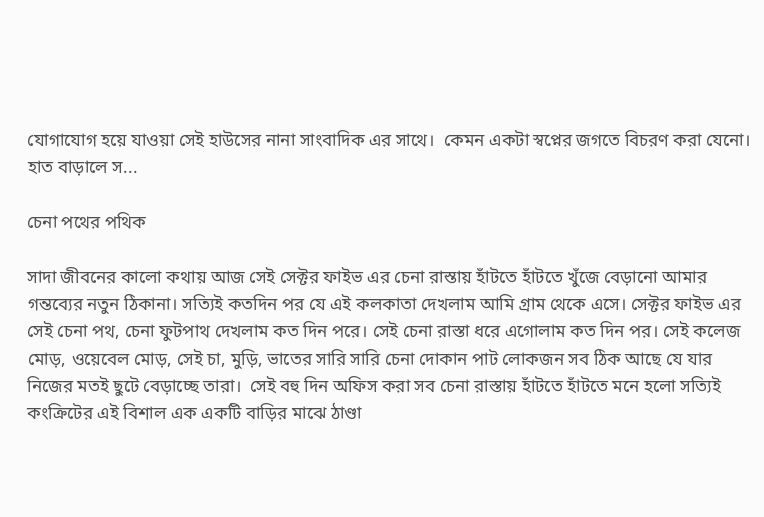যোগাযোগ হয়ে যাওয়া সেই হাউসের নানা সাংবাদিক এর সাথে।  কেমন একটা স্বপ্নের জগতে বিচরণ করা যেনো। হাত বাড়ালে স...

চেনা পথের পথিক

সাদা জীবনের কালো কথায় আজ সেই সেক্টর ফাইভ এর চেনা রাস্তায় হাঁটতে হাঁটতে খুঁজে বেড়ানো আমার গন্তব্যের নতুন ঠিকানা। সত্যিই কতদিন পর যে এই কলকাতা দেখলাম আমি গ্রাম থেকে এসে। সেক্টর ফাইভ এর সেই চেনা পথ, চেনা ফুটপাথ দেখলাম কত দিন পরে। সেই চেনা রাস্তা ধরে এগোলাম কত দিন পর। সেই কলেজ মোড়, ওয়েবেল মোড়, সেই চা, মুড়ি, ভাতের সারি সারি চেনা দোকান পাট লোকজন সব ঠিক আছে যে যার নিজের মতই ছুটে বেড়াচ্ছে তারা।  সেই বহু দিন অফিস করা সব চেনা রাস্তায় হাঁটতে হাঁটতে মনে হলো সত্যিই কংক্রিটের এই বিশাল এক একটি বাড়ির মাঝে ঠাণ্ডা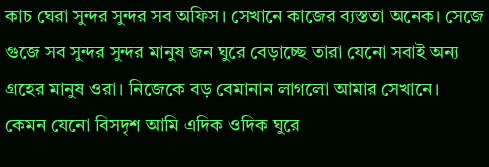কাচ ঘেরা সুন্দর সুন্দর সব অফিস। সেখানে কাজের ব্যস্ততা অনেক। সেজে গুজে সব সুন্দর সুন্দর মানুষ জন ঘুরে বেড়াচ্ছে তারা যেনো সবাই অন্য গ্রহের মানুষ ওরা। নিজেকে বড় বেমানান লাগলো আমার সেখানে। কেমন যেনো বিসদৃশ আমি এদিক ওদিক ঘুরে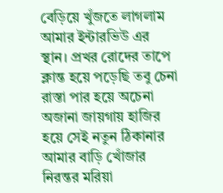বেড়িয়ে খুঁজতে লাগলাম আমার ইন্টারভিউ এর স্থান। প্রখর রোদের তাপে ক্লান্ত হয়ে পড়েছি তবু চেনা রাস্তা পার হয়ে অচেনা অজানা জায়গায় হাজির হয়ে সেই নতুন ঠিকানার আমার বাড়ি খোঁজার নিরন্তর মরিয়া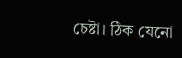চেষ্টা। ঠিক যেনো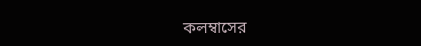কলম্বাসের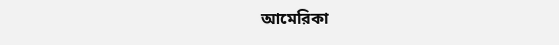আমেরিকা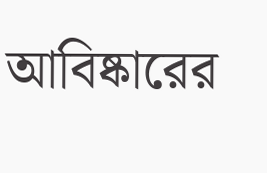আবিষ্কারের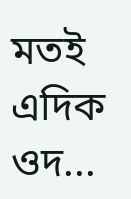মতই এদিক ওদ...